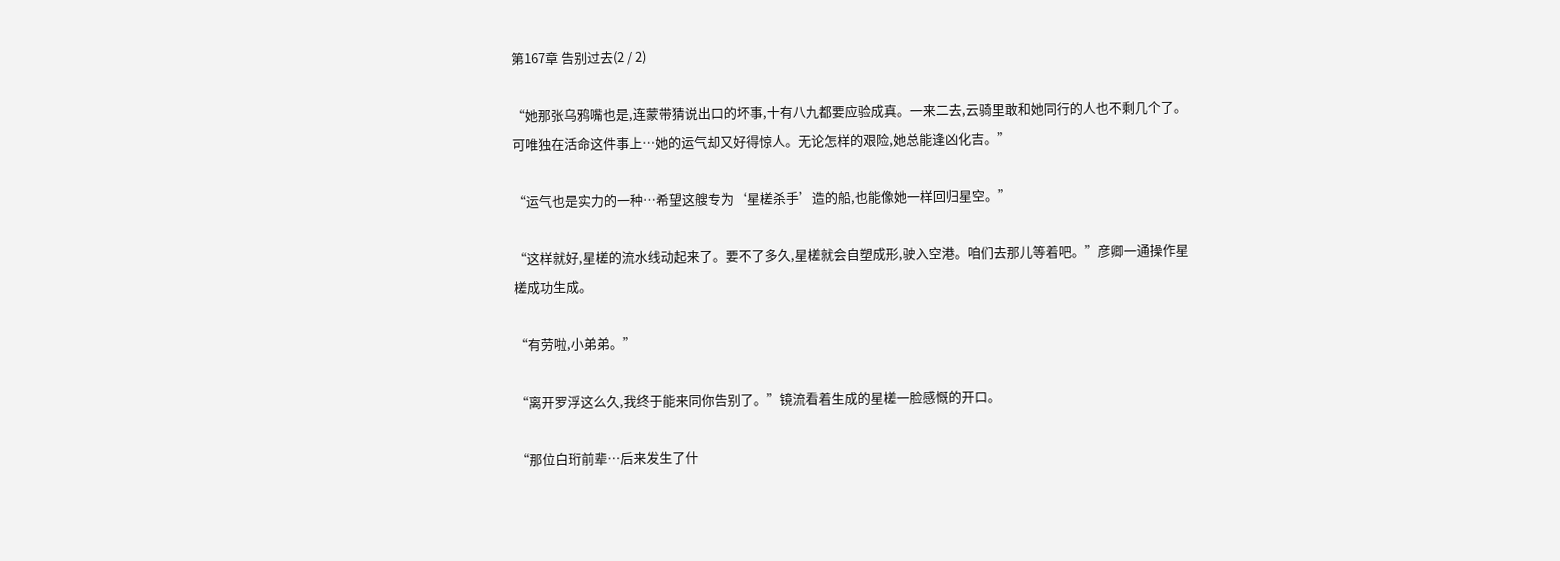第167章 告别过去(2 / 2)

“她那张乌鸦嘴也是,连蒙带猜说出口的坏事,十有八九都要应验成真。一来二去,云骑里敢和她同行的人也不剩几个了。可唯独在活命这件事上…她的运气却又好得惊人。无论怎样的艰险,她总能逢凶化吉。”

“运气也是实力的一种…希望这艘专为‘星槎杀手’造的船,也能像她一样回归星空。”

“这样就好,星槎的流水线动起来了。要不了多久,星槎就会自塑成形,驶入空港。咱们去那儿等着吧。”彦卿一通操作星槎成功生成。

“有劳啦,小弟弟。”

“离开罗浮这么久,我终于能来同你告别了。”镜流看着生成的星槎一脸感慨的开口。

“那位白珩前辈…后来发生了什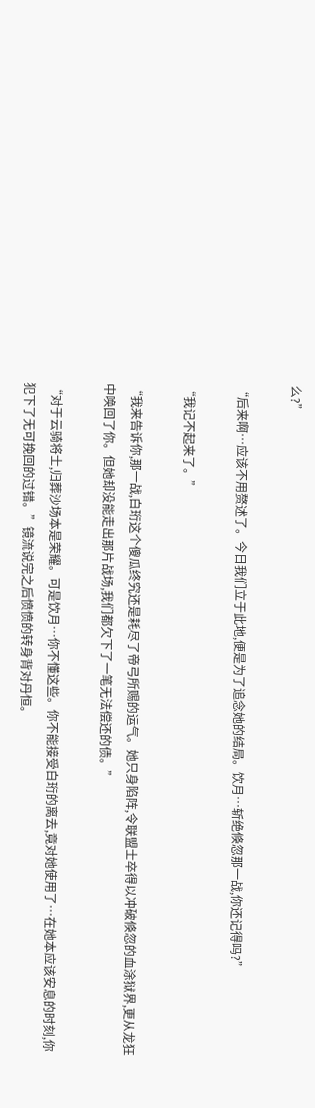么?”

“后来啊…应该不用赘述了。今日我们立于此地,便是为了追念她的结局。饮月…斩绝倏忽那一战,你还记得吗?”

“我记不起来了。”

“我来告诉你,那一战,白珩这个傻瓜终究还是耗尽了帝弓所赐的运气。她只身陷阵,令联盟士卒得以冲破倏忽的血涂狱界,更从龙狂中唤回了你。但她却没能走出那片战场,我们都欠下了一笔无法偿还的债。”

“对于云骑将士,归葬沙场本是荣耀。可是饮月…你不懂这些。你不能接受白珩的离去,竟对她使用了…在她本应该安息的时刻,你犯下了无可挽回的过错。”镜流说完之后愤愤的转身背对丹恒。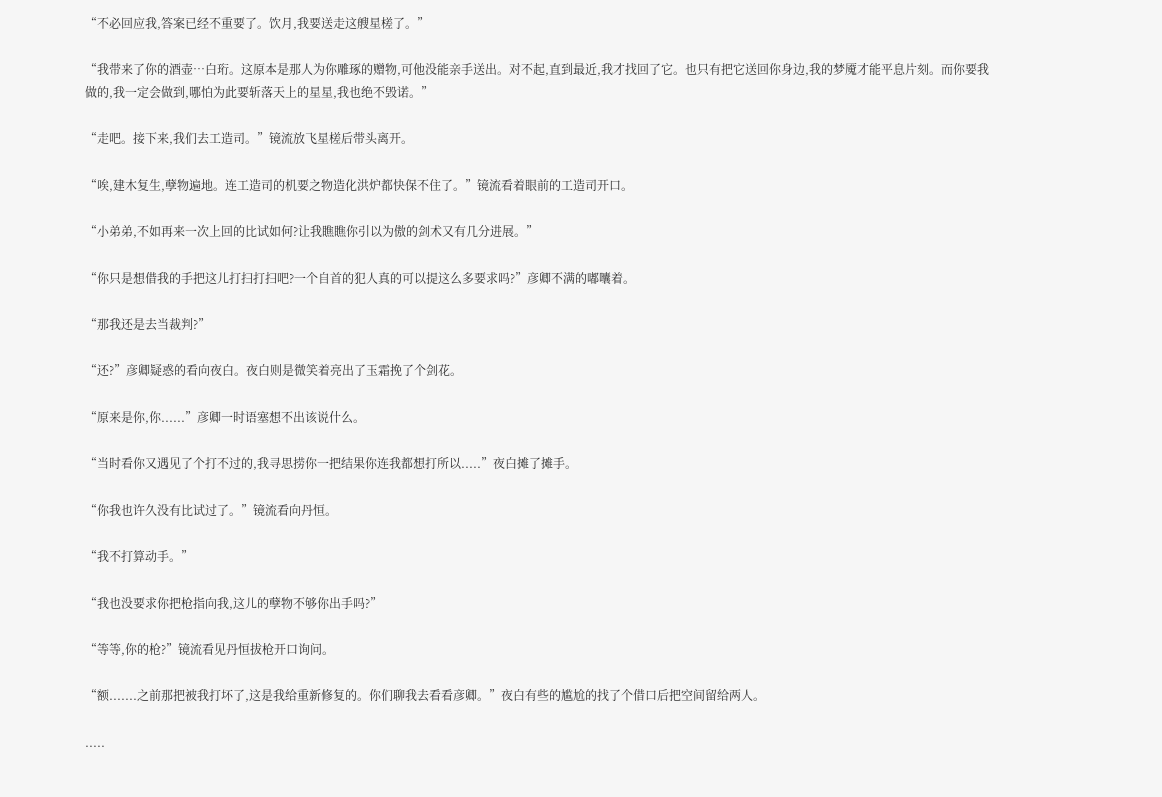“不必回应我,答案已经不重要了。饮月,我要送走这艘星槎了。”

“我带来了你的酒壶…白珩。这原本是那人为你雕琢的赠物,可他没能亲手送出。对不起,直到最近,我才找回了它。也只有把它送回你身边,我的梦魇才能平息片刻。而你要我做的,我一定会做到,哪怕为此要斩落天上的星星,我也绝不毁诺。”

“走吧。接下来,我们去工造司。”镜流放飞星槎后带头离开。

“唉,建木复生,孽物遍地。连工造司的机要之物造化洪炉都快保不住了。”镜流看着眼前的工造司开口。

“小弟弟,不如再来一次上回的比试如何?让我瞧瞧你引以为傲的剑术又有几分进展。”

“你只是想借我的手把这儿打扫打扫吧?一个自首的犯人真的可以提这么多要求吗?”彦卿不满的嘟囔着。

“那我还是去当裁判?”

“还?”彦卿疑惑的看向夜白。夜白则是微笑着亮出了玉霜挽了个剑花。

“原来是你,你......”彦卿一时语塞想不出该说什么。

“当时看你又遇见了个打不过的,我寻思捞你一把结果你连我都想打所以.....”夜白摊了摊手。

“你我也许久没有比试过了。”镜流看向丹恒。

“我不打算动手。”

“我也没要求你把枪指向我,这儿的孽物不够你出手吗?”

“等等,你的枪?”镜流看见丹恒拔枪开口询问。

“额.......之前那把被我打坏了,这是我给重新修复的。你们聊我去看看彦卿。”夜白有些的尴尬的找了个借口后把空间留给两人。

.....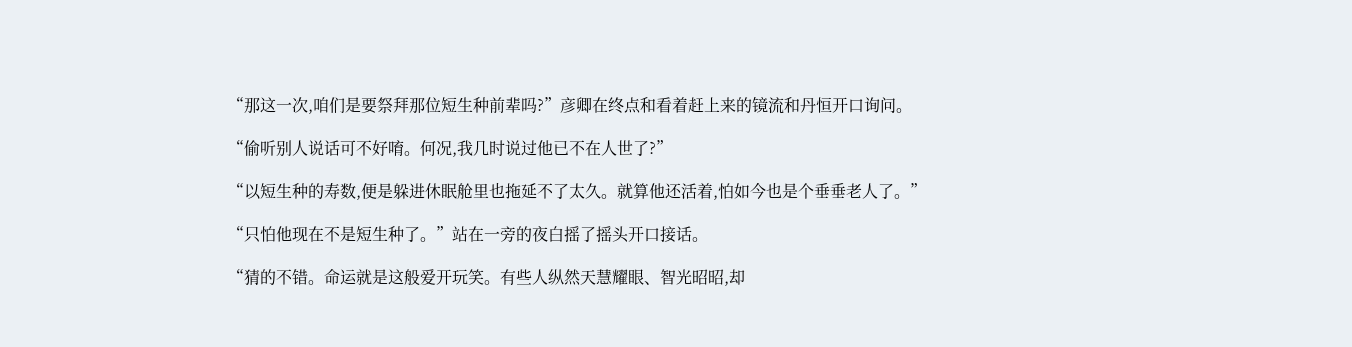“那这一次,咱们是要祭拜那位短生种前辈吗?”彦卿在终点和看着赶上来的镜流和丹恒开口询问。

“偷听别人说话可不好唷。何况,我几时说过他已不在人世了?”

“以短生种的寿数,便是躲进休眠舱里也拖延不了太久。就算他还活着,怕如今也是个垂垂老人了。”

“只怕他现在不是短生种了。”站在一旁的夜白摇了摇头开口接话。

“猜的不错。命运就是这般爱开玩笑。有些人纵然天慧耀眼、智光昭昭,却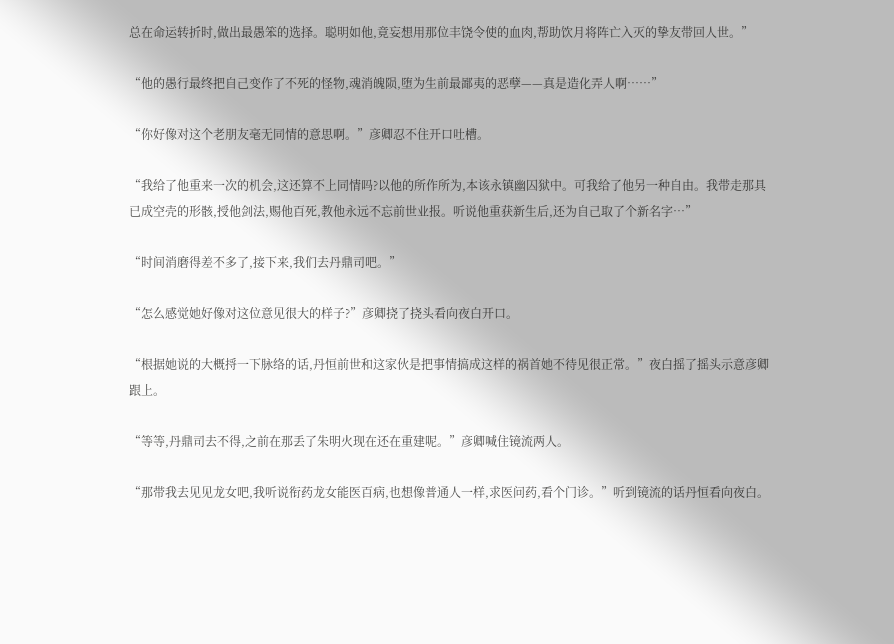总在命运转折时,做出最愚笨的选择。聪明如他,竟妄想用那位丰饶令使的血肉,帮助饮月将阵亡入灭的挚友带回人世。”

“他的愚行最终把自己变作了不死的怪物,魂消魄陨,堕为生前最鄙夷的恶孽——真是造化弄人啊……”

“你好像对这个老朋友毫无同情的意思啊。”彦卿忍不住开口吐槽。

“我给了他重来一次的机会,这还算不上同情吗?以他的所作所为,本该永镇幽囚狱中。可我给了他另一种自由。我带走那具已成空壳的形骸,授他剑法,赐他百死,教他永远不忘前世业报。听说他重获新生后,还为自己取了个新名字…”

“时间消磨得差不多了,接下来,我们去丹鼎司吧。”

“怎么感觉她好像对这位意见很大的样子?”彦卿挠了挠头看向夜白开口。

“根据她说的大概捋一下脉络的话,丹恒前世和这家伙是把事情搞成这样的祸首她不待见很正常。”夜白摇了摇头示意彦卿跟上。

“等等,丹鼎司去不得,之前在那丢了朱明火现在还在重建呢。”彦卿喊住镜流两人。

“那带我去见见龙女吧,我听说衔药龙女能医百病,也想像普通人一样,求医问药,看个门诊。”听到镜流的话丹恒看向夜白。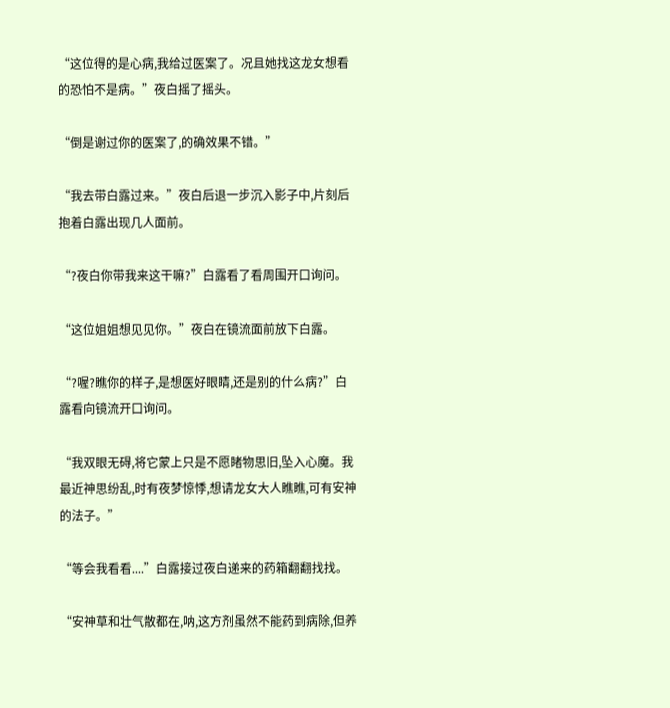“这位得的是心病,我给过医案了。况且她找这龙女想看的恐怕不是病。”夜白摇了摇头。

“倒是谢过你的医案了,的确效果不错。”

“我去带白露过来。”夜白后退一步沉入影子中,片刻后抱着白露出现几人面前。

“?夜白你带我来这干嘛?”白露看了看周围开口询问。

“这位姐姐想见见你。”夜白在镜流面前放下白露。

“?喔?瞧你的样子,是想医好眼睛,还是别的什么病?”白露看向镜流开口询问。

“我双眼无碍,将它蒙上只是不愿睹物思旧,坠入心魔。我最近神思纷乱,时有夜梦惊悸,想请龙女大人瞧瞧,可有安神的法子。”

“等会我看看....”白露接过夜白递来的药箱翻翻找找。

“安神草和壮气散都在,呐,这方剂虽然不能药到病除,但养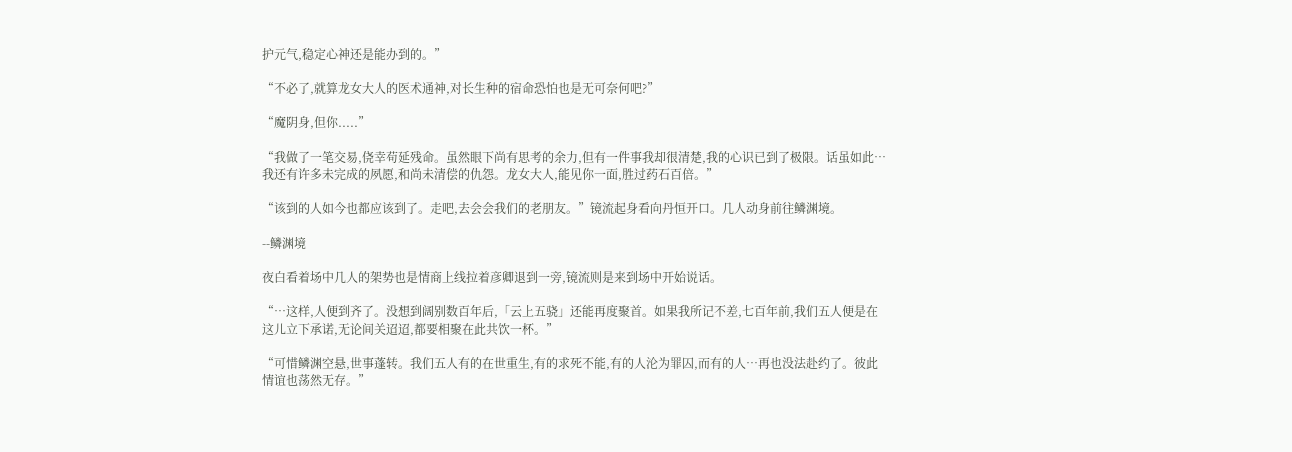护元气,稳定心神还是能办到的。”

“不必了,就算龙女大人的医术通神,对长生种的宿命恐怕也是无可奈何吧?”

“魔阴身,但你.....”

“我做了一笔交易,侥幸苟延残命。虽然眼下尚有思考的余力,但有一件事我却很清楚,我的心识已到了极限。话虽如此…我还有许多未完成的夙愿,和尚未清偿的仇怨。龙女大人,能见你一面,胜过药石百倍。”

“该到的人如今也都应该到了。走吧,去会会我们的老朋友。”镜流起身看向丹恒开口。几人动身前往鳞渊境。

--鳞渊境

夜白看着场中几人的架势也是情商上线拉着彦卿退到一旁,镜流则是来到场中开始说话。

“…这样,人便到齐了。没想到阔别数百年后,「云上五骁」还能再度聚首。如果我所记不差,七百年前,我们五人便是在这儿立下承诺,无论间关迢迢,都要相聚在此共饮一杯。”

“可惜鳞渊空悬,世事蓬转。我们五人有的在世重生,有的求死不能,有的人沦为罪囚,而有的人…再也没法赴约了。彼此情谊也荡然无存。”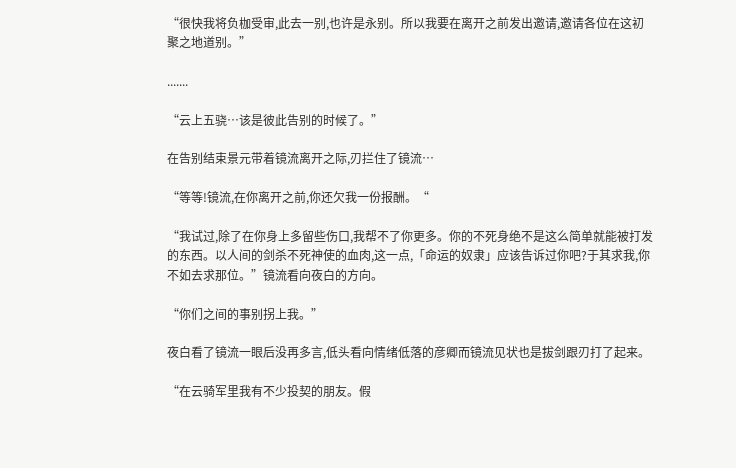“很快我将负枷受审,此去一别,也许是永别。所以我要在离开之前发出邀请,邀请各位在这初聚之地道别。”

.......

“云上五骁…该是彼此告别的时候了。”

在告别结束景元带着镜流离开之际,刃拦住了镜流…

“等等!镜流,在你离开之前,你还欠我一份报酬。“

“我试过,除了在你身上多留些伤口,我帮不了你更多。你的不死身绝不是这么简单就能被打发的东西。以人间的剑杀不死神使的血肉,这一点,「命运的奴隶」应该告诉过你吧?于其求我,你不如去求那位。”镜流看向夜白的方向。

“你们之间的事别拐上我。”

夜白看了镜流一眼后没再多言,低头看向情绪低落的彦卿而镜流见状也是拔剑跟刃打了起来。

“在云骑军里我有不少投契的朋友。假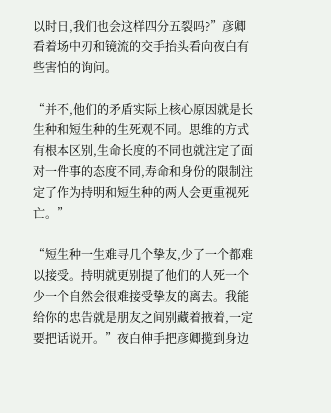以时日,我们也会这样四分五裂吗?”彦卿看着场中刃和镜流的交手抬头看向夜白有些害怕的询问。

“并不,他们的矛盾实际上核心原因就是长生种和短生种的生死观不同。思维的方式有根本区别,生命长度的不同也就注定了面对一件事的态度不同,寿命和身份的限制注定了作为持明和短生种的两人会更重视死亡。”

“短生种一生难寻几个挚友,少了一个都难以接受。持明就更别提了他们的人死一个少一个自然会很难接受挚友的离去。我能给你的忠告就是朋友之间别藏着掖着,一定要把话说开。”夜白伸手把彦卿揽到身边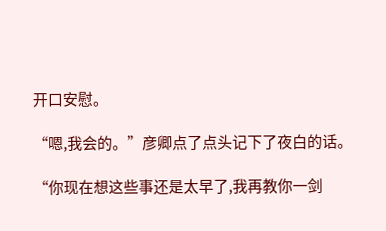开口安慰。

“嗯,我会的。”彦卿点了点头记下了夜白的话。

“你现在想这些事还是太早了,我再教你一剑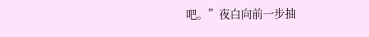吧。”夜白向前一步抽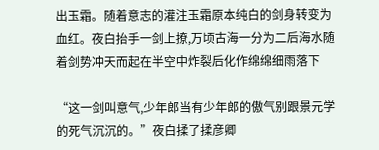出玉霜。随着意志的灌注玉霜原本纯白的剑身转变为血红。夜白抬手一剑上撩,万顷古海一分为二后海水随着剑势冲天而起在半空中炸裂后化作绵绵细雨落下

“这一剑叫意气,少年郎当有少年郎的傲气别跟景元学的死气沉沉的。”夜白揉了揉彦卿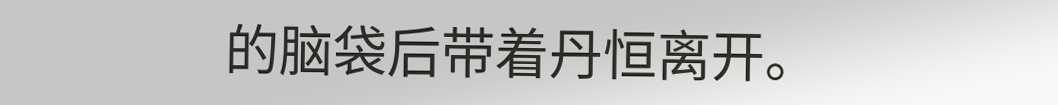的脑袋后带着丹恒离开。